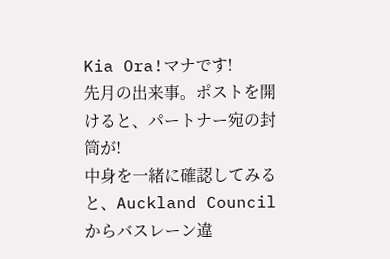Kia Ora!マナです!
先月の出来事。ポストを開けると、パートナー宛の封筒が!
中身を一緒に確認してみると、Auckland Councilからバスレーン違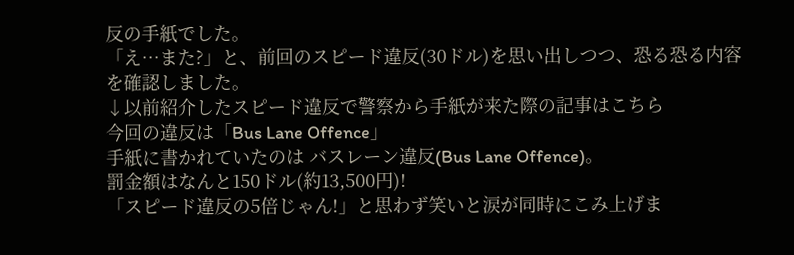反の手紙でした。
「え…また?」と、前回のスピード違反(30ドル)を思い出しつつ、恐る恐る内容を確認しました。
↓以前紹介したスピード違反で警察から手紙が来た際の記事はこちら
今回の違反は「Bus Lane Offence」
手紙に書かれていたのは バスレーン違反(Bus Lane Offence)。
罰金額はなんと150ドル(約13,500円)!
「スピード違反の5倍じゃん!」と思わず笑いと涙が同時にこみ上げま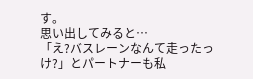す。
思い出してみると…
「え?バスレーンなんて走ったっけ?」とパートナーも私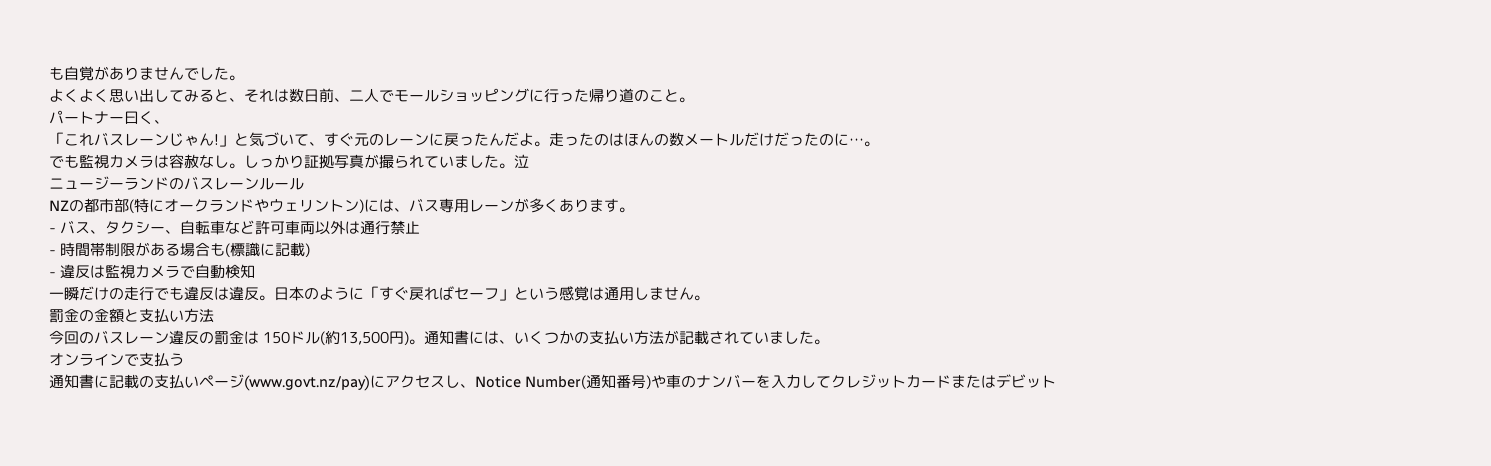も自覚がありませんでした。
よくよく思い出してみると、それは数日前、二人でモールショッピングに行った帰り道のこと。
パートナー曰く、
「これバスレーンじゃん!」と気づいて、すぐ元のレーンに戻ったんだよ。走ったのはほんの数メートルだけだったのに…。
でも監視カメラは容赦なし。しっかり証拠写真が撮られていました。泣
ニュージーランドのバスレーンルール
NZの都市部(特にオークランドやウェリントン)には、バス専用レーンが多くあります。
- バス、タクシー、自転車など許可車両以外は通行禁止
- 時間帯制限がある場合も(標識に記載)
- 違反は監視カメラで自動検知
一瞬だけの走行でも違反は違反。日本のように「すぐ戻ればセーフ」という感覚は通用しません。
罰金の金額と支払い方法
今回のバスレーン違反の罰金は 150ドル(約13,500円)。通知書には、いくつかの支払い方法が記載されていました。
オンラインで支払う
通知書に記載の支払いページ(www.govt.nz/pay)にアクセスし、Notice Number(通知番号)や車のナンバーを入力してクレジットカードまたはデビット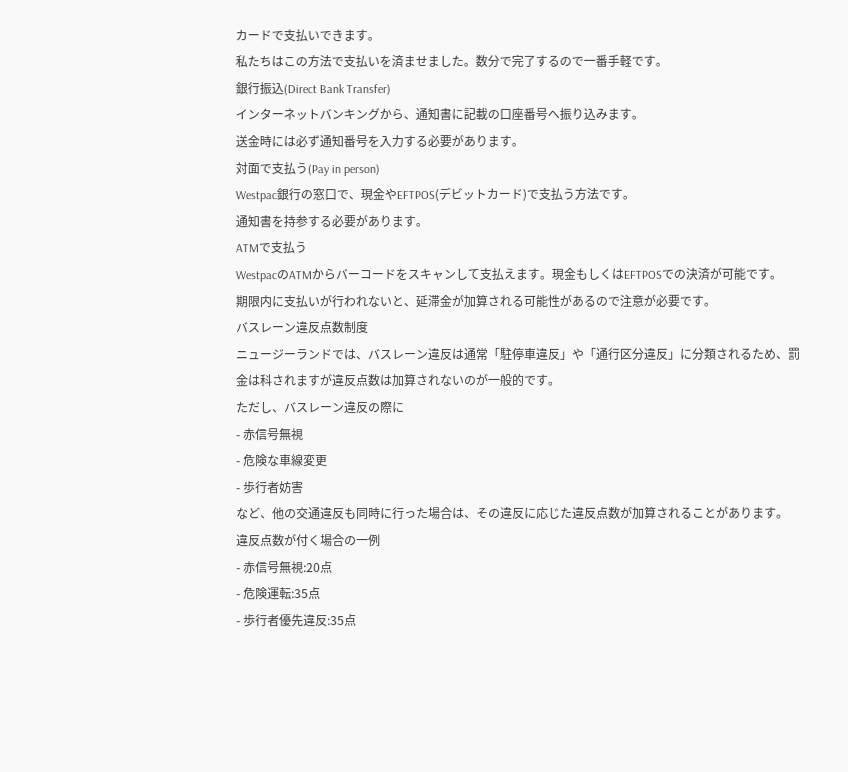カードで支払いできます。
私たちはこの方法で支払いを済ませました。数分で完了するので一番手軽です。
銀行振込(Direct Bank Transfer)
インターネットバンキングから、通知書に記載の口座番号へ振り込みます。
送金時には必ず通知番号を入力する必要があります。
対面で支払う(Pay in person)
Westpac銀行の窓口で、現金やEFTPOS(デビットカード)で支払う方法です。
通知書を持参する必要があります。
ATMで支払う
WestpacのATMからバーコードをスキャンして支払えます。現金もしくはEFTPOSでの決済が可能です。
期限内に支払いが行われないと、延滞金が加算される可能性があるので注意が必要です。
バスレーン違反点数制度
ニュージーランドでは、バスレーン違反は通常「駐停車違反」や「通行区分違反」に分類されるため、罰金は科されますが違反点数は加算されないのが一般的です。
ただし、バスレーン違反の際に
- 赤信号無視
- 危険な車線変更
- 歩行者妨害
など、他の交通違反も同時に行った場合は、その違反に応じた違反点数が加算されることがあります。
違反点数が付く場合の一例
- 赤信号無視:20点
- 危険運転:35点
- 歩行者優先違反:35点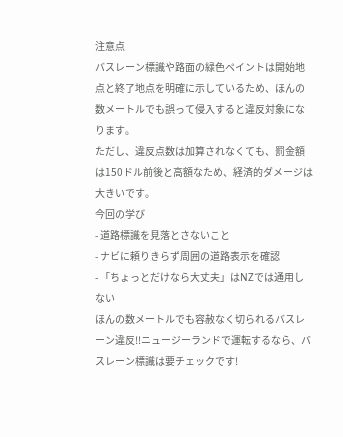注意点
バスレーン標識や路面の緑色ペイントは開始地点と終了地点を明確に示しているため、ほんの数メートルでも誤って侵入すると違反対象になります。
ただし、違反点数は加算されなくても、罰金額は150ドル前後と高額なため、経済的ダメージは大きいです。
今回の学び
- 道路標識を見落とさないこと
- ナビに頼りきらず周囲の道路表示を確認
- 「ちょっとだけなら大丈夫」はNZでは通用しない
ほんの数メートルでも容赦なく切られるバスレーン違反!!ニュージーランドで運転するなら、バスレーン標識は要チェックです!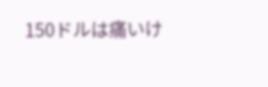150ドルは痛いけ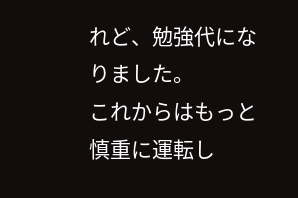れど、勉強代になりました。
これからはもっと慎重に運転し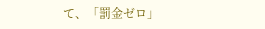て、「罰金ゼロ」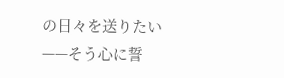の日々を送りたい——そう心に誓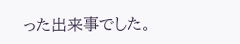った出来事でした。